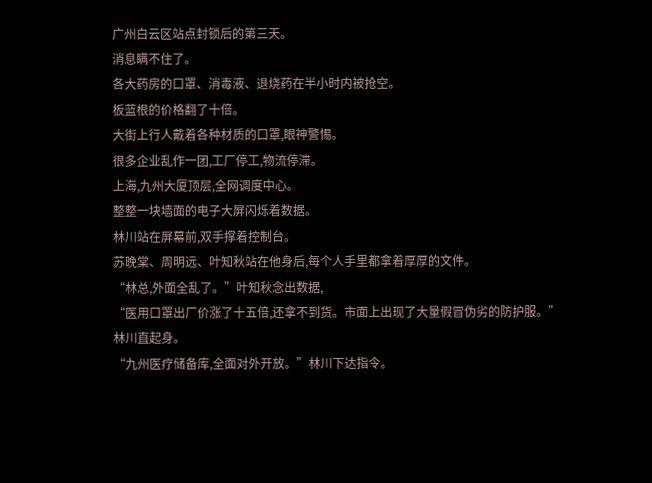广州白云区站点封锁后的第三天。
消息瞒不住了。
各大药房的口罩、消毒液、退烧药在半小时内被抢空。
板蓝根的价格翻了十倍。
大街上行人戴着各种材质的口罩,眼神警惕。
很多企业乱作一团,工厂停工,物流停滞。
上海,九州大厦顶层,全网调度中心。
整整一块墙面的电子大屏闪烁着数据。
林川站在屏幕前,双手撑着控制台。
苏晚棠、周明远、叶知秋站在他身后,每个人手里都拿着厚厚的文件。
“林总,外面全乱了。”叶知秋念出数据,
“医用口罩出厂价涨了十五倍,还拿不到货。市面上出现了大量假冒伪劣的防护服。”
林川直起身。
“九州医疗储备库,全面对外开放。”林川下达指令。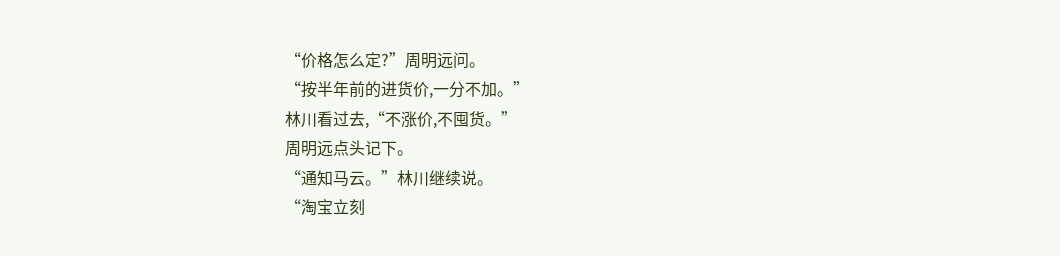“价格怎么定?”周明远问。
“按半年前的进货价,一分不加。”
林川看过去,“不涨价,不囤货。”
周明远点头记下。
“通知马云。”林川继续说。
“淘宝立刻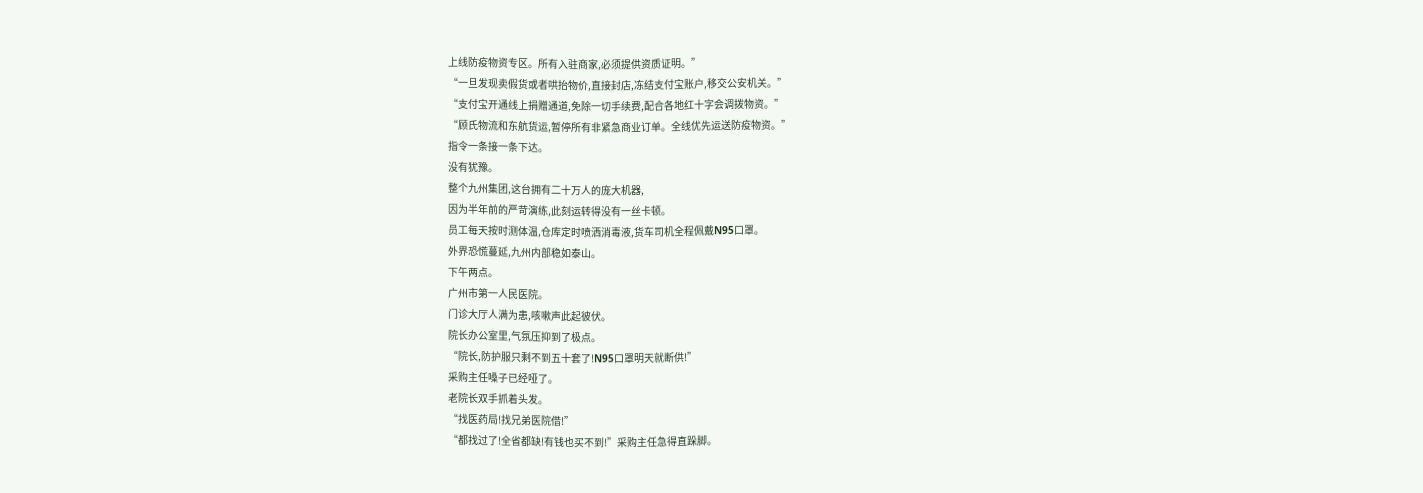上线防疫物资专区。所有入驻商家,必须提供资质证明。”
“一旦发现卖假货或者哄抬物价,直接封店,冻结支付宝账户,移交公安机关。”
“支付宝开通线上捐赠通道,免除一切手续费,配合各地红十字会调拨物资。”
“顾氏物流和东航货运,暂停所有非紧急商业订单。全线优先运送防疫物资。”
指令一条接一条下达。
没有犹豫。
整个九州集团,这台拥有二十万人的庞大机器,
因为半年前的严苛演练,此刻运转得没有一丝卡顿。
员工每天按时测体温,仓库定时喷洒消毒液,货车司机全程佩戴N95口罩。
外界恐慌蔓延,九州内部稳如泰山。
下午两点。
广州市第一人民医院。
门诊大厅人满为患,咳嗽声此起彼伏。
院长办公室里,气氛压抑到了极点。
“院长,防护服只剩不到五十套了!N95口罩明天就断供!”
采购主任嗓子已经哑了。
老院长双手抓着头发。
“找医药局!找兄弟医院借!”
“都找过了!全省都缺!有钱也买不到!”采购主任急得直跺脚。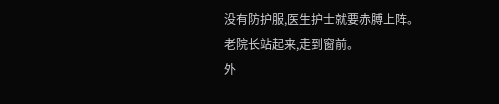没有防护服,医生护士就要赤膊上阵。
老院长站起来,走到窗前。
外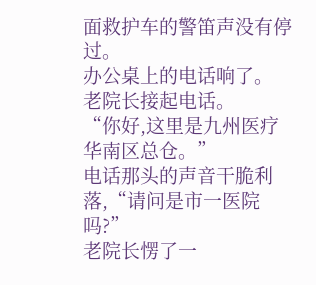面救护车的警笛声没有停过。
办公桌上的电话响了。
老院长接起电话。
“你好,这里是九州医疗华南区总仓。”
电话那头的声音干脆利落,“请问是市一医院吗?”
老院长愣了一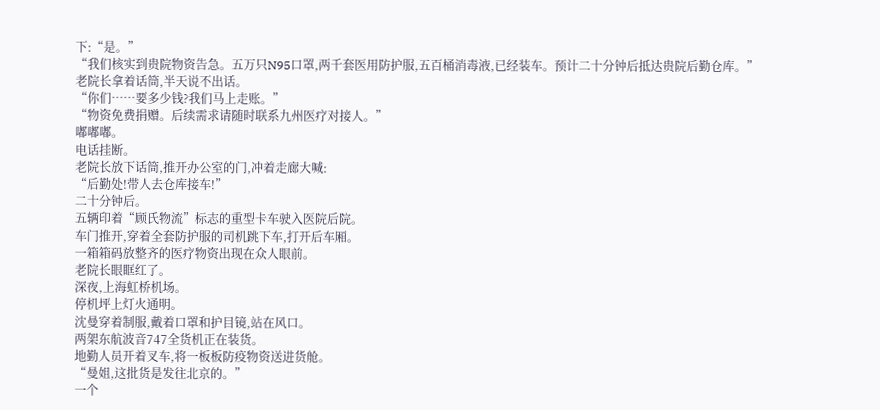下:“是。”
“我们核实到贵院物资告急。五万只N95口罩,两千套医用防护服,五百桶消毒液,已经装车。预计二十分钟后抵达贵院后勤仓库。”
老院长拿着话筒,半天说不出话。
“你们……要多少钱?我们马上走账。”
“物资免费捐赠。后续需求请随时联系九州医疗对接人。”
嘟嘟嘟。
电话挂断。
老院长放下话筒,推开办公室的门,冲着走廊大喊:
“后勤处!带人去仓库接车!”
二十分钟后。
五辆印着“顾氏物流”标志的重型卡车驶入医院后院。
车门推开,穿着全套防护服的司机跳下车,打开后车厢。
一箱箱码放整齐的医疗物资出现在众人眼前。
老院长眼眶红了。
深夜,上海虹桥机场。
停机坪上灯火通明。
沈曼穿着制服,戴着口罩和护目镜,站在风口。
两架东航波音747全货机正在装货。
地勤人员开着叉车,将一板板防疫物资送进货舱。
“曼姐,这批货是发往北京的。”
一个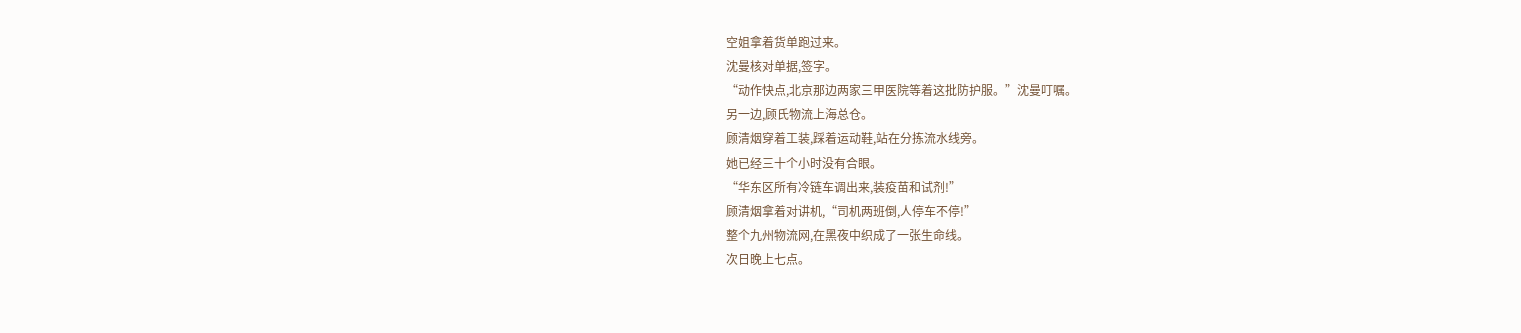空姐拿着货单跑过来。
沈曼核对单据,签字。
“动作快点,北京那边两家三甲医院等着这批防护服。”沈曼叮嘱。
另一边,顾氏物流上海总仓。
顾清烟穿着工装,踩着运动鞋,站在分拣流水线旁。
她已经三十个小时没有合眼。
“华东区所有冷链车调出来,装疫苗和试剂!”
顾清烟拿着对讲机,“司机两班倒,人停车不停!”
整个九州物流网,在黑夜中织成了一张生命线。
次日晚上七点。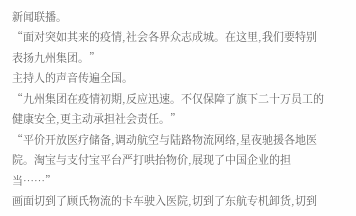新闻联播。
“面对突如其来的疫情,社会各界众志成城。在这里,我们要特别表扬九州集团。”
主持人的声音传遍全国。
“九州集团在疫情初期,反应迅速。不仅保障了旗下二十万员工的健康安全,更主动承担社会责任。”
“平价开放医疗储备,调动航空与陆路物流网络,星夜驰援各地医院。淘宝与支付宝平台严打哄抬物价,展现了中国企业的担当……”
画面切到了顾氏物流的卡车驶入医院,切到了东航专机卸货,切到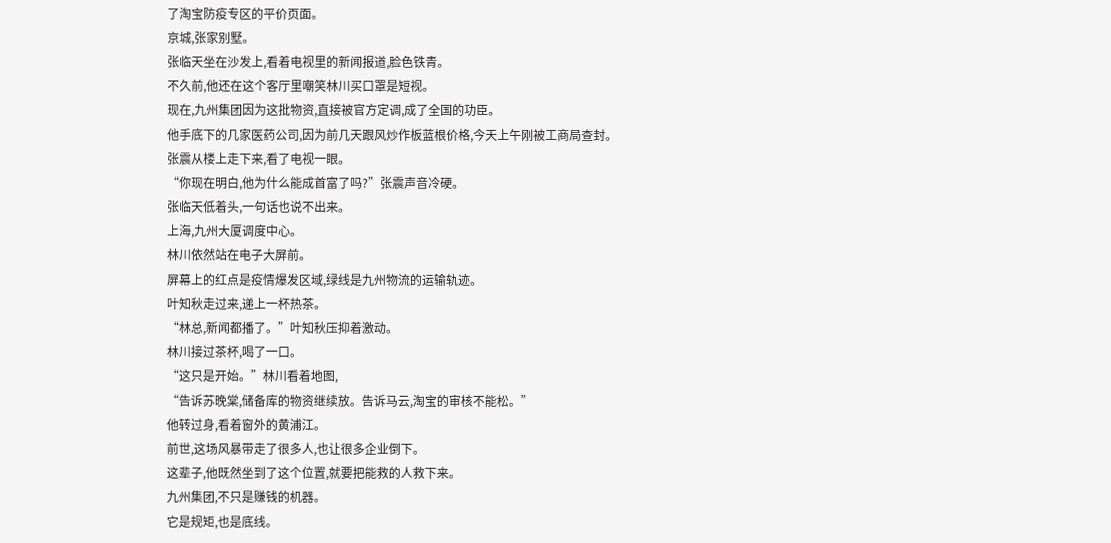了淘宝防疫专区的平价页面。
京城,张家别墅。
张临天坐在沙发上,看着电视里的新闻报道,脸色铁青。
不久前,他还在这个客厅里嘲笑林川买口罩是短视。
现在,九州集团因为这批物资,直接被官方定调,成了全国的功臣。
他手底下的几家医药公司,因为前几天跟风炒作板蓝根价格,今天上午刚被工商局查封。
张震从楼上走下来,看了电视一眼。
“你现在明白,他为什么能成首富了吗?”张震声音冷硬。
张临天低着头,一句话也说不出来。
上海,九州大厦调度中心。
林川依然站在电子大屏前。
屏幕上的红点是疫情爆发区域,绿线是九州物流的运输轨迹。
叶知秋走过来,递上一杯热茶。
“林总,新闻都播了。”叶知秋压抑着激动。
林川接过茶杯,喝了一口。
“这只是开始。”林川看着地图,
“告诉苏晚棠,储备库的物资继续放。告诉马云,淘宝的审核不能松。”
他转过身,看着窗外的黄浦江。
前世,这场风暴带走了很多人,也让很多企业倒下。
这辈子,他既然坐到了这个位置,就要把能救的人救下来。
九州集团,不只是赚钱的机器。
它是规矩,也是底线。